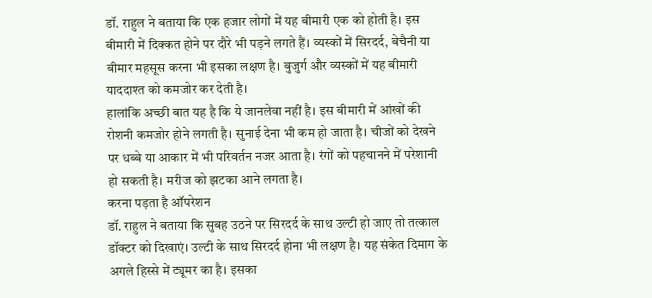डॉ. राहुल ने बताया कि एक हजार लोगों में यह बीमारी एक को होती है। इस बीमारी में दिक्कत होने पर दौरे भी पड़ने लगते हैं। व्यस्कों में सिरदर्द, बेचैनी या बीमार महसूस करना भी इसका लक्षण है। बुजुर्ग और व्यस्कों में यह बीमारी याददाश्त को कमजोर कर देती है।
हालांकि अच्छी बात यह है कि ये जानलेवा नहीं है। इस बीमारी में आंखों की रोशनी कमजोर होने लगती है। सुनाई देना भी कम हो जाता है। चीजों को देखने पर धब्बे या आकार में भी परिवर्तन नजर आता है। रंगों को पहचानने में परेशानी हो सकती है। मरीज को झटका आने लगता है।
करना पड़ता है ऑपरेशन
डॉ. राहुल ने बताया कि सुबह उठने पर सिरदर्द के साथ उल्टी हो जाए तो तत्काल डॉक्टर को दिखाएं। उल्टी के साथ सिरदर्द होना भी लक्षण है। यह संकेत दिमाग के अगले हिस्से में ट्यूमर का है। इसका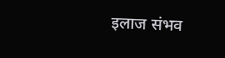इलाज संभव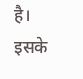है। इसके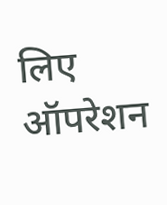लिए ऑपरेशन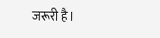जरूरी है।